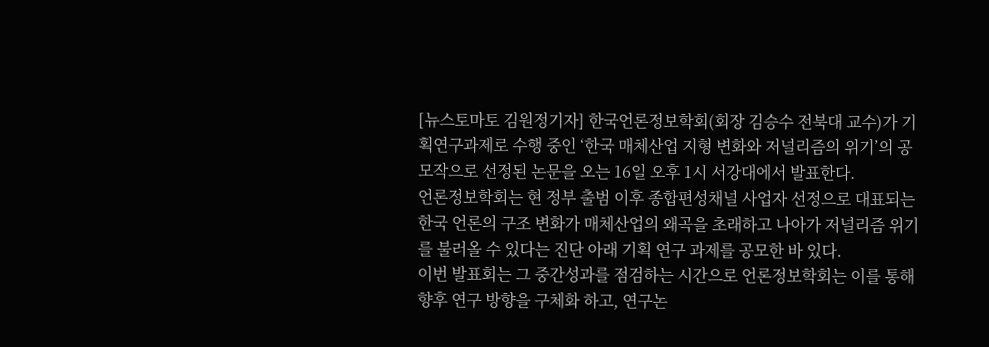[뉴스토마토 김원정기자] 한국언론정보학회(회장 김승수 전북대 교수)가 기획연구과제로 수행 중인 ‘한국 매체산업 지형 변화와 저널리즘의 위기’의 공모작으로 선정된 논문을 오는 16일 오후 1시 서강대에서 발표한다.
언론정보학회는 현 정부 출범 이후 종합편성채널 사업자 선정으로 대표되는 한국 언론의 구조 변화가 매체산업의 왜곡을 초래하고 나아가 저널리즘 위기를 불러올 수 있다는 진단 아래 기획 연구 과제를 공모한 바 있다.
이번 발표회는 그 중간성과를 점검하는 시간으로 언론정보학회는 이를 통해 향후 연구 방향을 구체화 하고, 연구논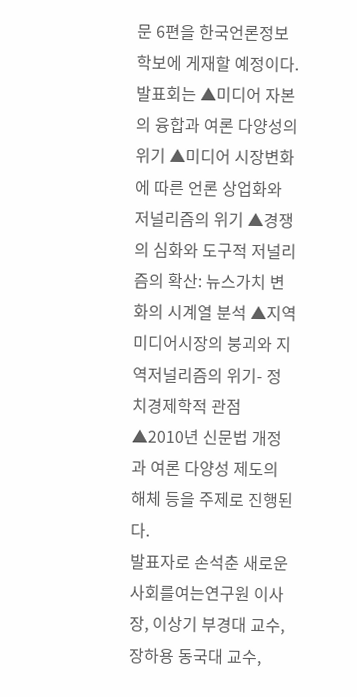문 6편을 한국언론정보학보에 게재할 예정이다.
발표회는 ▲미디어 자본의 융합과 여론 다양성의 위기 ▲미디어 시장변화에 따른 언론 상업화와 저널리즘의 위기 ▲경쟁의 심화와 도구적 저널리즘의 확산: 뉴스가치 변화의 시계열 분석 ▲지역미디어시장의 붕괴와 지역저널리즘의 위기- 정치경제학적 관점 ▲2010년 신문법 개정과 여론 다양성 제도의 해체 등을 주제로 진행된다.
발표자로 손석춘 새로운사회를여는연구원 이사장, 이상기 부경대 교수, 장하용 동국대 교수,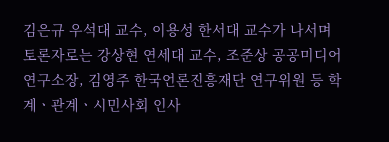김은규 우석대 교수, 이용성 한서대 교수가 나서며 토론자로는 강상현 연세대 교수, 조준상 공공미디어연구소장, 김영주 한국언론진흥재단 연구위원 등 학계ㆍ관계ㆍ시민사회 인사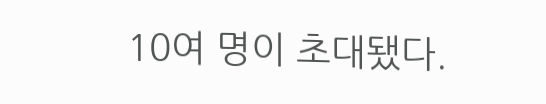10여 명이 초대됐다.